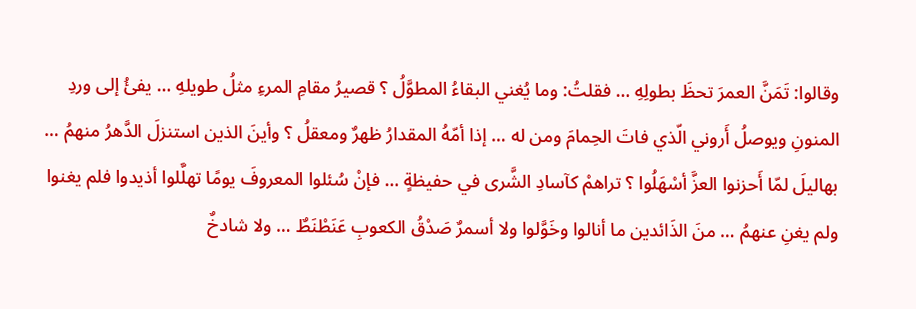وقالوا: تَمَنَّ العمرَ تحظَ بطولِهِ … فقلتُ: وما يُغني البقاءُ المطوَّلُ ؟ قصيرُ مقامِ المرءِ مثلُ طويلهِ … يفئُ إلى وردِ المنونِ ويوصلُ أَروني الّذي فاتَ الحِمامَ ومن له … إذا أمّهُ المقدارُ ظهرٌ ومعقلُ ؟ وأينَ الذين استنزلَ الدَّهرُ منهمُ … بهاليلَ لمّا أَحزنوا العزَّ أسْهَلُوا ؟ تراهمْ كآسادِ الشَّرى في حفيظةٍ … فإنْ سُئلوا المعروفَ يومًا تهلَّلوا أذيدوا فلم يغنوا ولم يغنِ عنهمُ … منَ الذَائدين ما أنالوا وخَوَّلوا ولا أسمرٌ صَدْقُ الكعوبِ عَنَطْنَطٌ … ولا شادخٌ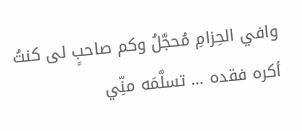وافي الحِزامِ مُحجَّلُ وكم صاحبٍ لى كنتُ أكره فقده … تسلَّمَه منِّي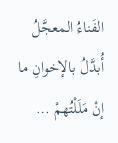الفَناءُ المعجَّلُ أُبدَّلُ بالإخوانِ ما إنْ مَلَلْتُهمْ …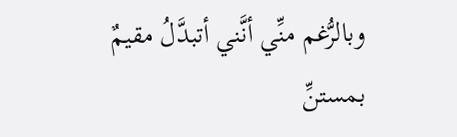وبالرُّغم منِّي أنَّني أتبدَّلُ مقيمٌ بمستنِّ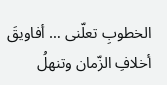الخطوبِ تعلّنى … أفاويقَ أخلافِ الزّمان وتنهلُ